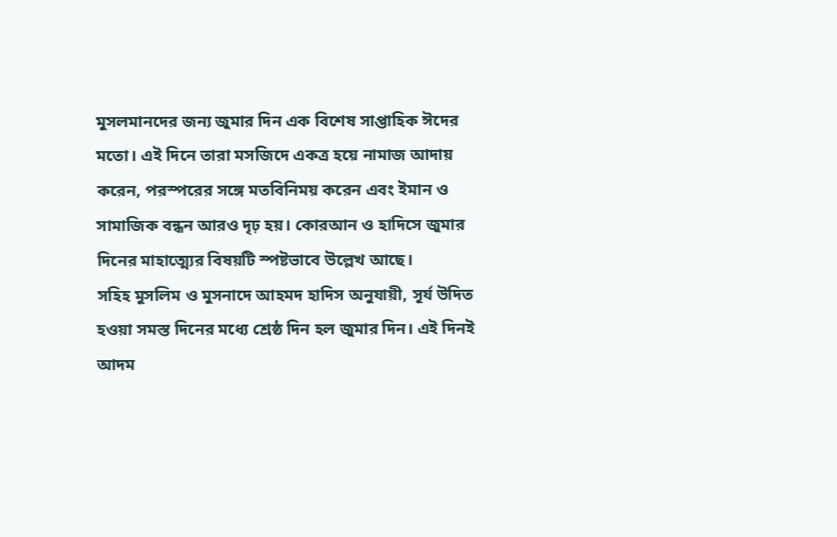মুসলমানদের জন্য জুমার দিন এক বিশেষ সাপ্তাহিক ঈদের মতো। এই দিনে তারা মসজিদে একত্র হয়ে নামাজ আদায় করেন, পরস্পরের সঙ্গে মতবিনিময় করেন এবং ইমান ও সামাজিক বন্ধন আরও দৃঢ় হয়। কোরআন ও হাদিসে জুমার দিনের মাহাত্ম্যের বিষয়টি স্পষ্টভাবে উল্লেখ আছে।
সহিহ মুসলিম ও মুসনাদে আহমদ হাদিস অনুযায়ী, সূর্য উদিত হওয়া সমস্ত দিনের মধ্যে শ্রেষ্ঠ দিন হল জুমার দিন। এই দিনই আদম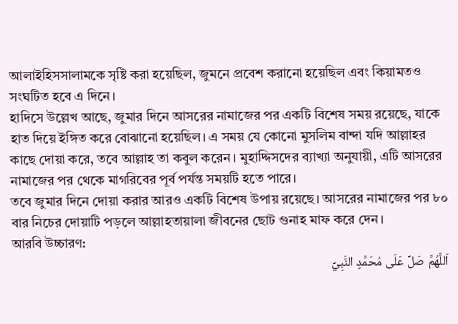আলাইহিসসালামকে সৃষ্টি করা হয়েছিল, জুমনে প্রবেশ করানো হয়েছিল এবং কিয়ামতও সংঘটিত হবে এ দিনে।
হাদিসে উল্লেখ আছে, জুমার দিনে আসরের নামাজের পর একটি বিশেষ সময় রয়েছে, যাকে হাত দিয়ে ইঙ্গিত করে বোঝানো হয়েছিল। এ সময় যে কোনো মুসলিম বান্দা যদি আল্লাহর কাছে দোয়া করে, তবে আল্লাহ তা কবুল করেন। মুহাদ্দিসদের ব্যাখ্যা অনুযায়ী, এটি আসরের নামাজের পর থেকে মাগরিবের পূর্ব পর্যন্ত সময়টি হতে পারে।
তবে জুমার দিনে দোয়া করার আরও একটি বিশেষ উপায় রয়েছে। আসরের নামাজের পর ৮০ বার নিচের দোয়াটি পড়লে আল্লাহতায়ালা জীবনের ছোট গুনাহ মাফ করে দেন।
আরবি উচ্চারণ:
اَللَّهُمَّ صَلِّ عَلَى مُحَمَّدٍ النَّبِيِّ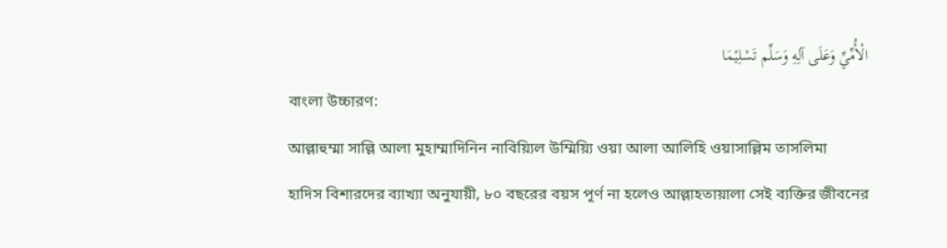الْأُمِّيِّ وَعَلَى آلِهِ وَسَلِّم تَسْلِيْمَا
বাংলা উচ্চারণ:
আল্লাহুম্মা সাল্লি আলা মুহাম্মাদিনিন নাবিয়্যিল উম্মিয়্যি ওয়া আলা আলিহি ওয়াসাল্লিম তাসলিমা
হাদিস বিশারদের ব্যাখ্যা অনুযায়ী, ৮০ বছরের বয়স পূর্ণ না হলেও আল্লাহতায়ালা সেই ব্যক্তির জীবনের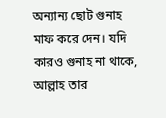অন্যান্য ছোট গুনাহ মাফ করে দেন। যদি কারও গুনাহ না থাকে, আল্লাহ তার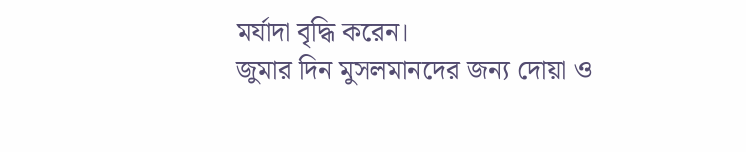মর্যাদা বৃদ্ধি করেন।
জুমার দিন মুসলমানদের জন্য দোয়া ও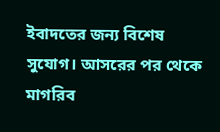ইবাদতের জন্য বিশেষ সুযোগ। আসরের পর থেকে মাগরিব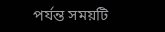পর্যন্ত সময়টি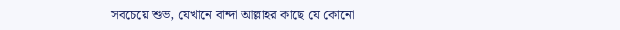সবচেয়ে শুভ, যেখানে বান্দা আল্লাহর কাছে যে কোনো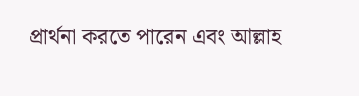প্রার্থনা করতে পারেন এবং আল্লাহ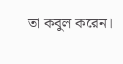তা কবুল করেন।